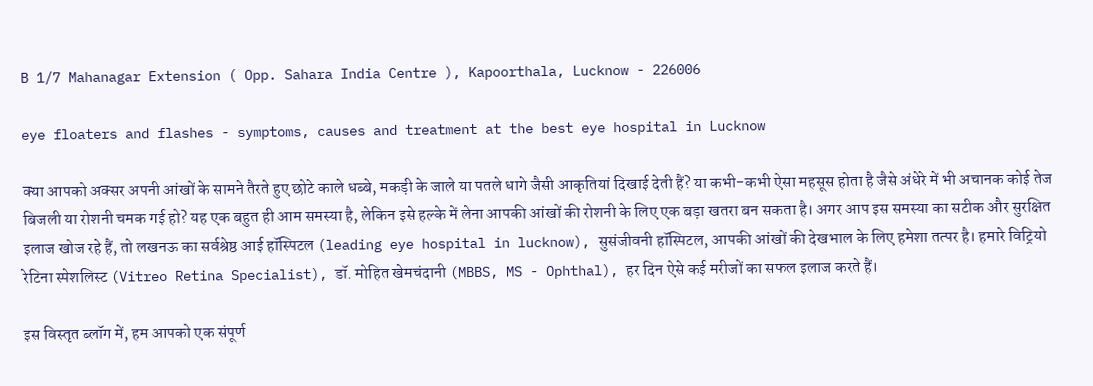B 1/7 Mahanagar Extension ( Opp. Sahara India Centre ), Kapoorthala, Lucknow - 226006

eye floaters and flashes - symptoms, causes and treatment at the best eye hospital in Lucknow

क्या आपको अक्सर अपनी आंखों के सामने तैरते हुए छोटे काले धब्बे, मकड़ी के जाले या पतले धागे जैसी आकृतियां दिखाई देती हैं? या कभी-कभी ऐसा महसूस होता है जैसे अंधेरे में भी अचानक कोई तेज बिजली या रोशनी चमक गई हो? यह एक बहुत ही आम समस्या है, लेकिन इसे हल्के में लेना आपकी आंखों की रोशनी के लिए एक बड़ा खतरा बन सकता है। अगर आप इस समस्या का सटीक और सुरक्षित इलाज खोज रहे हैं, तो लखनऊ का सर्वश्रेष्ठ आई हॉस्पिटल (leading eye hospital in lucknow), सुसंजीवनी हॉस्पिटल, आपकी आंखों की देखभाल के लिए हमेशा तत्पर है। हमारे विट्रियो रेटिना स्पेशलिस्ट (Vitreo Retina Specialist), डॉ. मोहित खेमचंदानी (MBBS, MS - Ophthal), हर दिन ऐसे कई मरीजों का सफल इलाज करते हैं।

इस विस्तृत ब्लॉग में, हम आपको एक संपूर्ण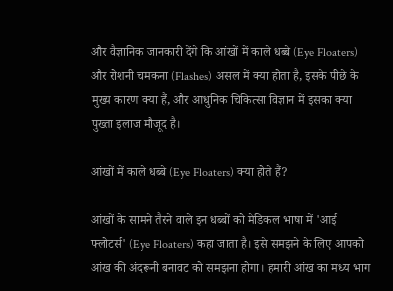और वैज्ञानिक जानकारी देंगे कि आंखों में काले धब्बे (Eye Floaters) और रोशनी चमकना (Flashes) असल में क्या होता है, इसके पीछे के मुख्य कारण क्या हैं, और आधुनिक चिकित्सा विज्ञान में इसका क्या पुख्ता इलाज मौजूद है।

आंखों में काले धब्बे (Eye Floaters) क्या होते हैं?

आंखों के सामने तैरने वाले इन धब्बों को मेडिकल भाषा में 'आई फ्लोटर्स' (Eye Floaters) कहा जाता है। इसे समझने के लिए आपको आंख की अंदरूनी बनावट को समझना होगा। हमारी आंख का मध्य भाग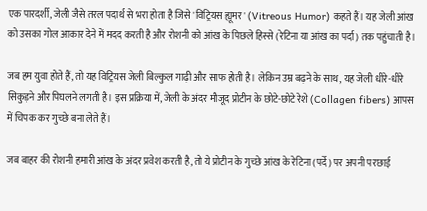एक पारदर्शी, जेली जैसे तरल पदार्थ से भरा होता है जिसे 'विट्रियस ह्यूमर' (Vitreous Humor) कहते हैं। यह जेली आंख को उसका गोल आकार देने में मदद करती है और रोशनी को आंख के पिछले हिस्से (रेटिना या आंख का पर्दा) तक पहुंचाती है।

जब हम युवा होते हैं, तो यह विट्रियस जेली बिल्कुल गाढ़ी और साफ होती है। लेकिन उम्र बढ़ने के साथ, यह जेली धीरे-धीरे सिकुड़ने और पिघलने लगती है। इस प्रक्रिया में, जेली के अंदर मौजूद प्रोटीन के छोटे-छोटे रेशे (Collagen fibers) आपस में चिपक कर गुच्छे बना लेते हैं।

जब बाहर की रोशनी हमारी आंख के अंदर प्रवेश करती है, तो ये प्रोटीन के गुच्छे आंख के रेटिना (पर्दे) पर अपनी परछाई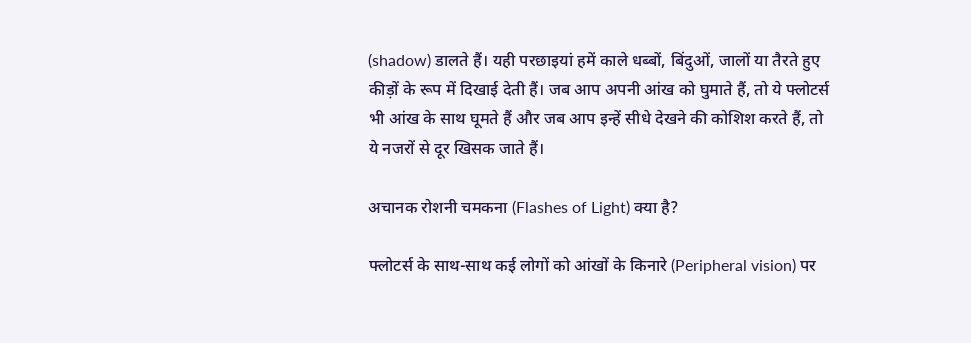(shadow) डालते हैं। यही परछाइयां हमें काले धब्बों, बिंदुओं, जालों या तैरते हुए कीड़ों के रूप में दिखाई देती हैं। जब आप अपनी आंख को घुमाते हैं, तो ये फ्लोटर्स भी आंख के साथ घूमते हैं और जब आप इन्हें सीधे देखने की कोशिश करते हैं, तो ये नजरों से दूर खिसक जाते हैं।

अचानक रोशनी चमकना (Flashes of Light) क्या है?

फ्लोटर्स के साथ-साथ कई लोगों को आंखों के किनारे (Peripheral vision) पर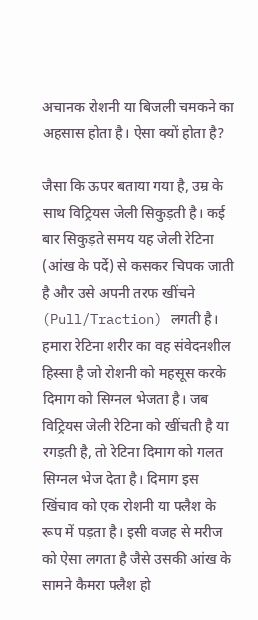अचानक रोशनी या बिजली चमकने का अहसास होता है। ऐसा क्यों होता है?

जैसा कि ऊपर बताया गया है, उम्र के साथ विट्रियस जेली सिकुड़ती है। कई बार सिकुड़ते समय यह जेली रेटिना (आंख के पर्दे) से कसकर चिपक जाती है और उसे अपनी तरफ खींचने (Pull/Traction) लगती है। हमारा रेटिना शरीर का वह संवेदनशील हिस्सा है जो रोशनी को महसूस करके दिमाग को सिग्नल भेजता है। जब विट्रियस जेली रेटिना को खींचती है या रगड़ती है, तो रेटिना दिमाग को गलत सिग्नल भेज देता है। दिमाग इस खिंचाव को एक रोशनी या फ्लैश के रूप में पड़ता है। इसी वजह से मरीज को ऐसा लगता है जैसे उसकी आंख के सामने कैमरा फ्लैश हो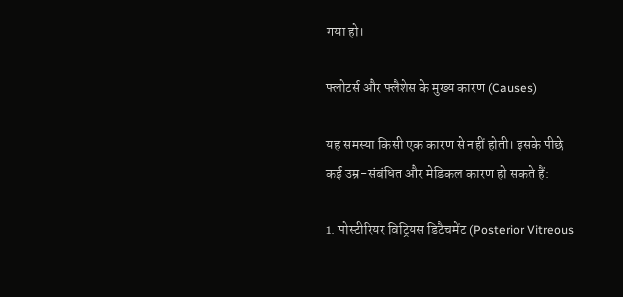गया हो।

फ्लोटर्स और फ्लैशेस के मुख्य कारण (Causes)

यह समस्या किसी एक कारण से नहीं होती। इसके पीछे कई उम्र-संबंधित और मेडिकल कारण हो सकते हैं:

1. पोस्टीरियर विट्रियस डिटैचमेंट (Posterior Vitreous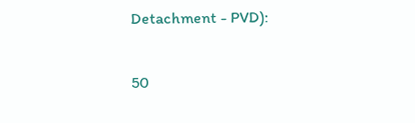Detachment - PVD):

50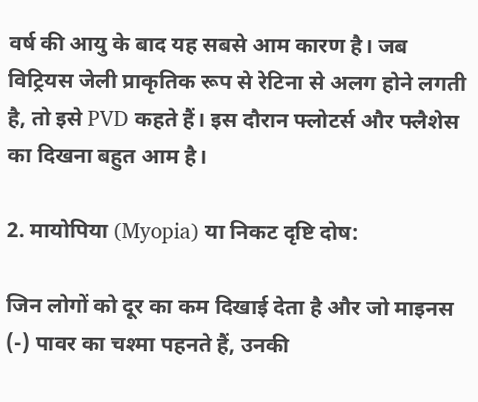वर्ष की आयु के बाद यह सबसे आम कारण है। जब विट्रियस जेली प्राकृतिक रूप से रेटिना से अलग होने लगती है, तो इसे PVD कहते हैं। इस दौरान फ्लोटर्स और फ्लैशेस का दिखना बहुत आम है।

2. मायोपिया (Myopia) या निकट दृष्टि दोष:

जिन लोगों को दूर का कम दिखाई देता है और जो माइनस (-) पावर का चश्मा पहनते हैं, उनकी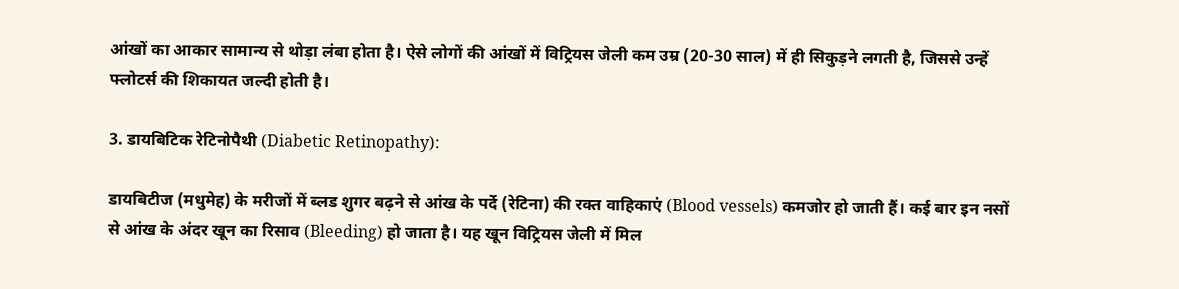आंखों का आकार सामान्य से थोड़ा लंबा होता है। ऐसे लोगों की आंखों में विट्रियस जेली कम उम्र (20-30 साल) में ही सिकुड़ने लगती है, जिससे उन्हें फ्लोटर्स की शिकायत जल्दी होती है।

3. डायबिटिक रेटिनोपैथी (Diabetic Retinopathy):

डायबिटीज (मधुमेह) के मरीजों में ब्लड शुगर बढ़ने से आंख के पर्दे (रेटिना) की रक्त वाहिकाएं (Blood vessels) कमजोर हो जाती हैं। कई बार इन नसों से आंख के अंदर खून का रिसाव (Bleeding) हो जाता है। यह खून विट्रियस जेली में मिल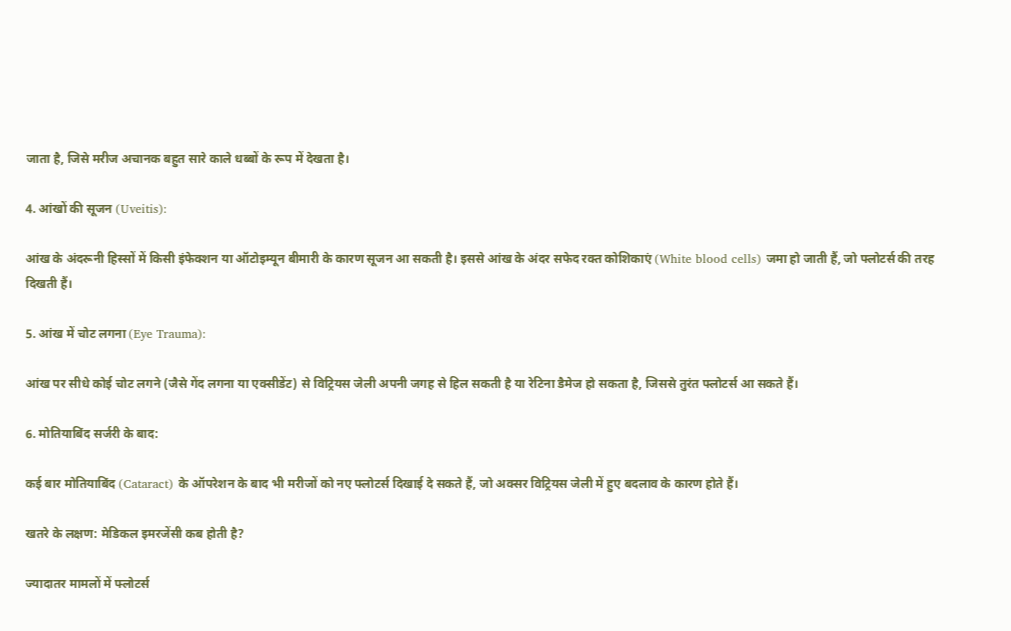जाता है, जिसे मरीज अचानक बहुत सारे काले धब्बों के रूप में देखता है।

4. आंखों की सूजन (Uveitis):

आंख के अंदरूनी हिस्सों में किसी इंफेक्शन या ऑटोइम्यून बीमारी के कारण सूजन आ सकती है। इससे आंख के अंदर सफेद रक्त कोशिकाएं (White blood cells) जमा हो जाती हैं, जो फ्लोटर्स की तरह दिखती हैं।

5. आंख में चोट लगना (Eye Trauma):

आंख पर सीधे कोई चोट लगने (जैसे गेंद लगना या एक्सीडेंट) से विट्रियस जेली अपनी जगह से हिल सकती है या रेटिना डैमेज हो सकता है, जिससे तुरंत फ्लोटर्स आ सकते हैं।

6. मोतियाबिंद सर्जरी के बाद:

कई बार मोतियाबिंद (Cataract) के ऑपरेशन के बाद भी मरीजों को नए फ्लोटर्स दिखाई दे सकते हैं, जो अक्सर विट्रियस जेली में हुए बदलाव के कारण होते हैं।

खतरे के लक्षण: मेडिकल इमरजेंसी कब होती है?

ज्यादातर मामलों में फ्लोटर्स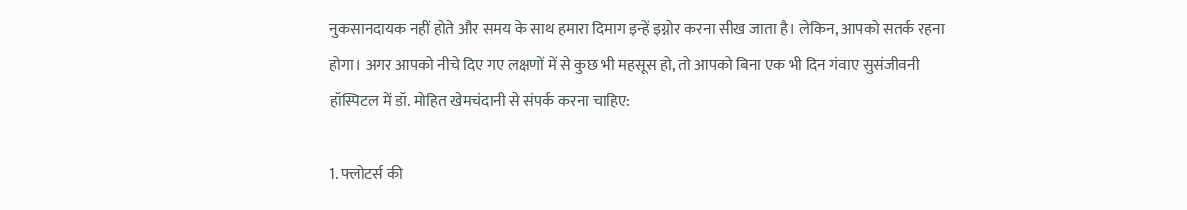नुकसानदायक नहीं होते और समय के साथ हमारा दिमाग इन्हें इग्नोर करना सीख जाता है। लेकिन, आपको सतर्क रहना होगा। अगर आपको नीचे दिए गए लक्षणों में से कुछ भी महसूस हो, तो आपको बिना एक भी दिन गंवाए सुसंजीवनी हॉस्पिटल में डॉ. मोहित खेमचंदानी से संपर्क करना चाहिए:

1. फ्लोटर्स की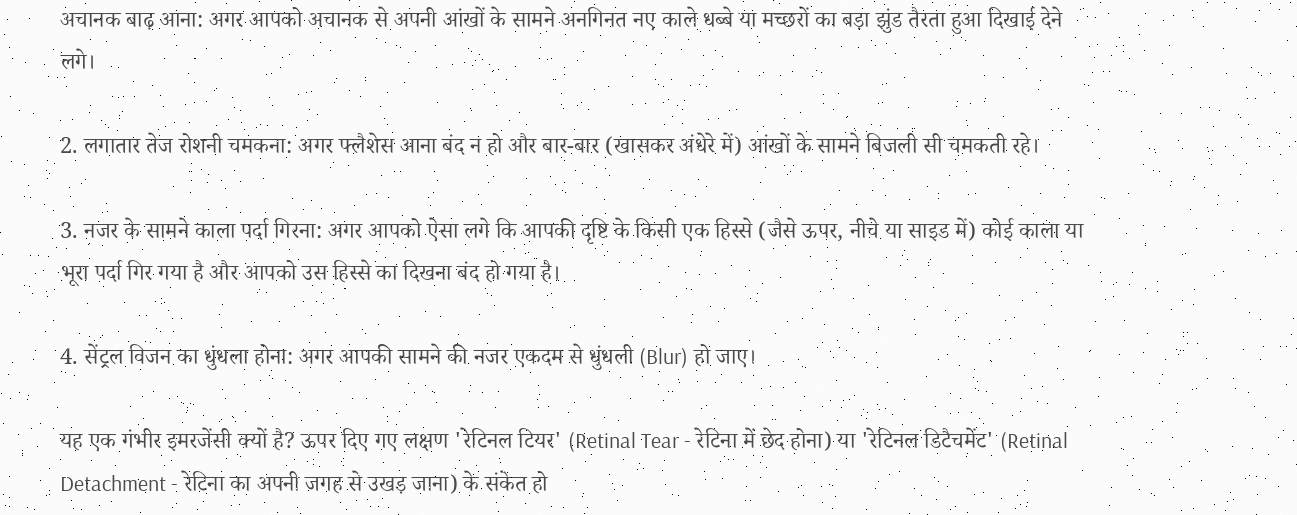अचानक बाढ़ आना: अगर आपको अचानक से अपनी आंखों के सामने अनगिनत नए काले धब्बे या मच्छरों का बड़ा झुंड तैरता हुआ दिखाई देने लगे।

2. लगातार तेज रोशनी चमकना: अगर फ्लैशेस आना बंद न हो और बार-बार (खासकर अंधेरे में) आंखों के सामने बिजली सी चमकती रहे।

3. नजर के सामने काला पर्दा गिरना: अगर आपको ऐसा लगे कि आपकी दृष्टि के किसी एक हिस्से (जैसे ऊपर, नीचे या साइड में) कोई काला या भूरा पर्दा गिर गया है और आपको उस हिस्से का दिखना बंद हो गया है।

4. सेंट्रल विजन का धुंधला होना: अगर आपकी सामने की नजर एकदम से धुंधली (Blur) हो जाए।

यह एक गंभीर इमरजेंसी क्यों है? ऊपर दिए गए लक्षण 'रेटिनल टियर' (Retinal Tear - रेटिना में छेद होना) या 'रेटिनल डिटैचमेंट' (Retinal Detachment - रेटिना का अपनी जगह से उखड़ जाना) के संकेत हो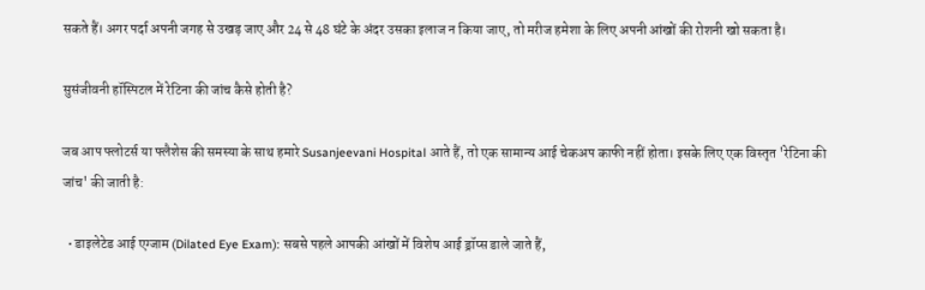सकते हैं। अगर पर्दा अपनी जगह से उखड़ जाए और 24 से 48 घंटे के अंदर उसका इलाज न किया जाए, तो मरीज हमेशा के लिए अपनी आंखों की रोशनी खो सकता है।

सुसंजीवनी हॉस्पिटल में रेटिना की जांच कैसे होती है?

जब आप फ्लोटर्स या फ्लैशेस की समस्या के साथ हमारे Susanjeevani Hospital आते हैं, तो एक सामान्य आई चेकअप काफी नहीं होता। इसके लिए एक विस्तृत 'रेटिना की जांच' की जाती है:

  • डाइलेटेड आई एग्जाम (Dilated Eye Exam): सबसे पहले आपकी आंखों में विशेष आई ड्रॉप्स डाले जाते हैं,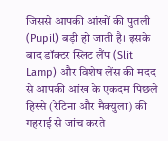जिससे आपकी आंखों की पुतली (Pupil) बड़ी हो जाती है। इसके बाद डॉक्टर स्लिट लैंप (Slit Lamp) और विशेष लेंस की मदद से आपकी आंख के एकदम पिछले हिस्से (रेटिना और मैक्युला) की गहराई से जांच करते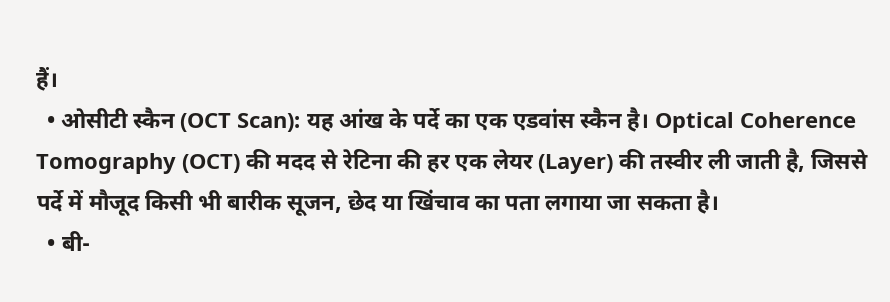हैं।
  • ओसीटी स्कैन (OCT Scan): यह आंख के पर्दे का एक एडवांस स्कैन है। Optical Coherence Tomography (OCT) की मदद से रेटिना की हर एक लेयर (Layer) की तस्वीर ली जाती है, जिससे पर्दे में मौजूद किसी भी बारीक सूजन, छेद या खिंचाव का पता लगाया जा सकता है।
  • बी-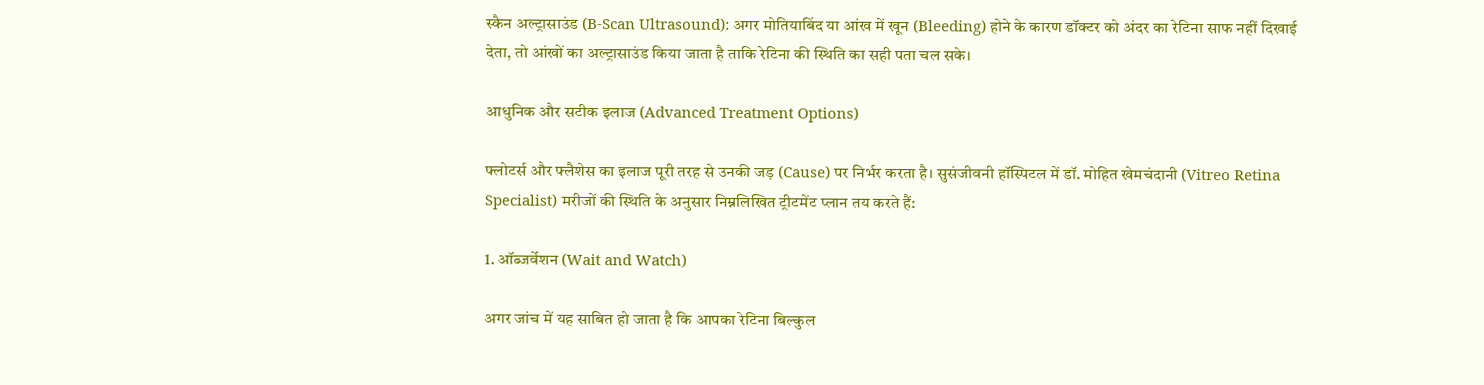स्कैन अल्ट्रासाउंड (B-Scan Ultrasound): अगर मोतियाबिंद या आंख में खून (Bleeding) होने के कारण डॉक्टर को अंदर का रेटिना साफ नहीं दिखाई देता, तो आंखों का अल्ट्रासाउंड किया जाता है ताकि रेटिना की स्थिति का सही पता चल सके।

आधुनिक और सटीक इलाज (Advanced Treatment Options)

फ्लोटर्स और फ्लैशेस का इलाज पूरी तरह से उनकी जड़ (Cause) पर निर्भर करता है। सुसंजीवनी हॉस्पिटल में डॉ. मोहित खेमचंदानी (Vitreo Retina Specialist) मरीजों की स्थिति के अनुसार निम्नलिखित ट्रीटमेंट प्लान तय करते हैं:

1. ऑब्जर्वेशन (Wait and Watch)

अगर जांच में यह साबित हो जाता है कि आपका रेटिना बिल्कुल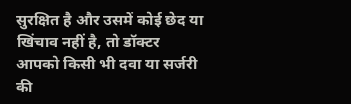सुरक्षित है और उसमें कोई छेद या खिंचाव नहीं है, तो डॉक्टर आपको किसी भी दवा या सर्जरी की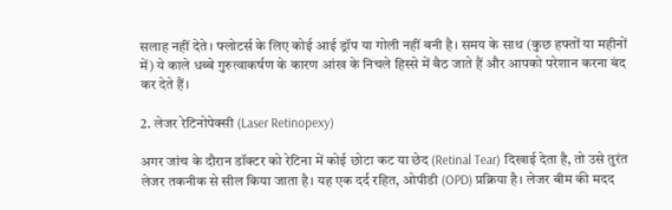सलाह नहीं देते। फ्लोटर्स के लिए कोई आई ड्रॉप या गोली नहीं बनी है। समय के साथ (कुछ हफ्तों या महीनों में) ये काले धब्बे गुरुत्वाकर्षण के कारण आंख के निचले हिस्से में बैठ जाते हैं और आपको परेशान करना बंद कर देते हैं।

2. लेजर रेटिनोपेक्सी (Laser Retinopexy)

अगर जांच के दौरान डॉक्टर को रेटिना में कोई छोटा कट या छेद (Retinal Tear) दिखाई देता है, तो उसे तुरंत लेजर तकनीक से सील किया जाता है। यह एक दर्द रहित, ओपीडी (OPD) प्रक्रिया है। लेजर बीम की मदद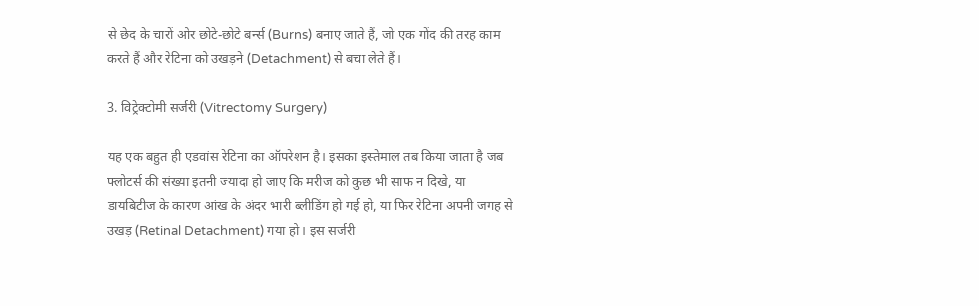से छेद के चारों ओर छोटे-छोटे बर्न्स (Burns) बनाए जाते हैं, जो एक गोंद की तरह काम करते हैं और रेटिना को उखड़ने (Detachment) से बचा लेते हैं।

3. विट्रेक्टोमी सर्जरी (Vitrectomy Surgery)

यह एक बहुत ही एडवांस रेटिना का ऑपरेशन है। इसका इस्तेमाल तब किया जाता है जब फ्लोटर्स की संख्या इतनी ज्यादा हो जाए कि मरीज को कुछ भी साफ न दिखे, या डायबिटीज के कारण आंख के अंदर भारी ब्लीडिंग हो गई हो, या फिर रेटिना अपनी जगह से उखड़ (Retinal Detachment) गया हो। इस सर्जरी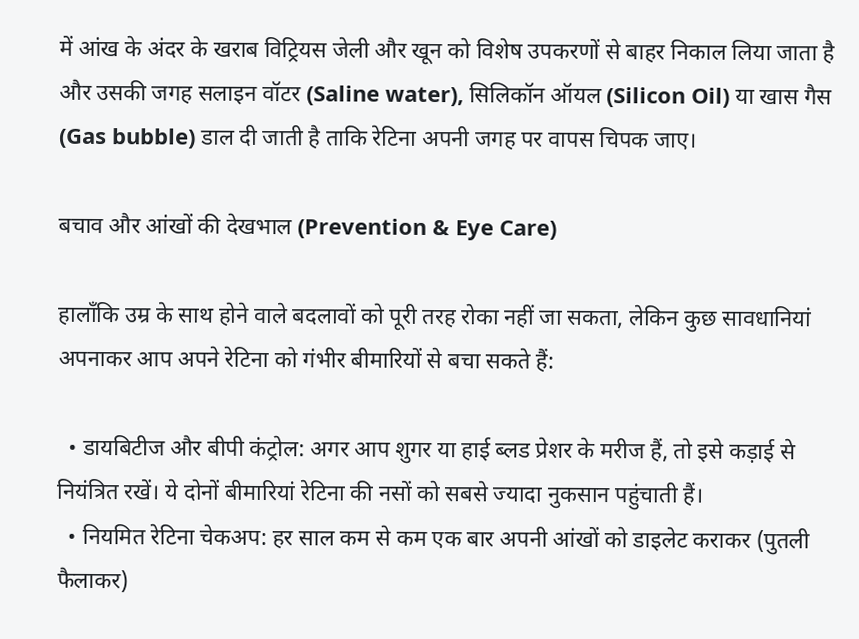में आंख के अंदर के खराब विट्रियस जेली और खून को विशेष उपकरणों से बाहर निकाल लिया जाता है और उसकी जगह सलाइन वॉटर (Saline water), सिलिकॉन ऑयल (Silicon Oil) या खास गैस (Gas bubble) डाल दी जाती है ताकि रेटिना अपनी जगह पर वापस चिपक जाए।

बचाव और आंखों की देखभाल (Prevention & Eye Care)

हालाँकि उम्र के साथ होने वाले बदलावों को पूरी तरह रोका नहीं जा सकता, लेकिन कुछ सावधानियां अपनाकर आप अपने रेटिना को गंभीर बीमारियों से बचा सकते हैं:

  • डायबिटीज और बीपी कंट्रोल: अगर आप शुगर या हाई ब्लड प्रेशर के मरीज हैं, तो इसे कड़ाई से नियंत्रित रखें। ये दोनों बीमारियां रेटिना की नसों को सबसे ज्यादा नुकसान पहुंचाती हैं।
  • नियमित रेटिना चेकअप: हर साल कम से कम एक बार अपनी आंखों को डाइलेट कराकर (पुतली फैलाकर)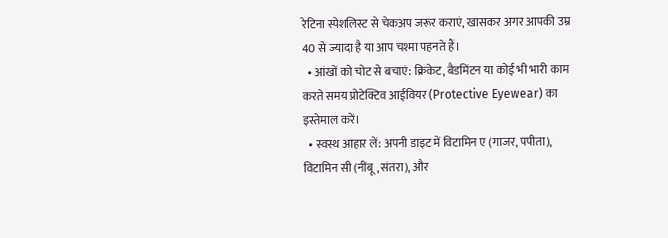रेटिना स्पेशलिस्ट से चेकअप जरूर कराएं, खासकर अगर आपकी उम्र 40 से ज्यादा है या आप चश्मा पहनते हैं।
  • आंखों को चोट से बचाएं: क्रिकेट, बैडमिंटन या कोई भी भारी काम करते समय प्रोटेक्टिव आईवियर (Protective Eyewear) का इस्तेमाल करें।
  • स्वस्थ आहार लें: अपनी डाइट में विटामिन ए (गाजर, पपीता), विटामिन सी (नींबू, संतरा), और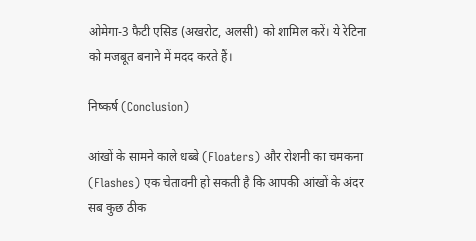ओमेगा-3 फैटी एसिड (अखरोट, अलसी) को शामिल करें। ये रेटिना को मजबूत बनाने में मदद करते हैं।

निष्कर्ष (Conclusion)

आंखों के सामने काले धब्बे (Floaters) और रोशनी का चमकना (Flashes) एक चेतावनी हो सकती है कि आपकी आंखों के अंदर सब कुछ ठीक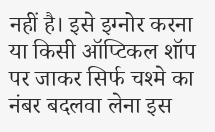नहीं है। इसे इग्नोर करना या किसी ऑप्टिकल शॉप पर जाकर सिर्फ चश्मे का नंबर बदलवा लेना इस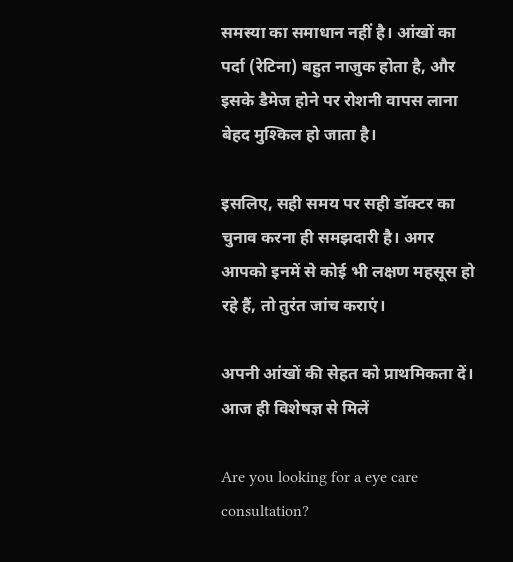समस्या का समाधान नहीं है। आंखों का पर्दा (रेटिना) बहुत नाजुक होता है, और इसके डैमेज होने पर रोशनी वापस लाना बेहद मुश्किल हो जाता है।

इसलिए, सही समय पर सही डॉक्टर का चुनाव करना ही समझदारी है। अगर आपको इनमें से कोई भी लक्षण महसूस हो रहे हैं, तो तुरंत जांच कराएं।

अपनी आंखों की सेहत को प्राथमिकता दें। आज ही विशेषज्ञ से मिलें

Are you looking for a eye care
consultation?